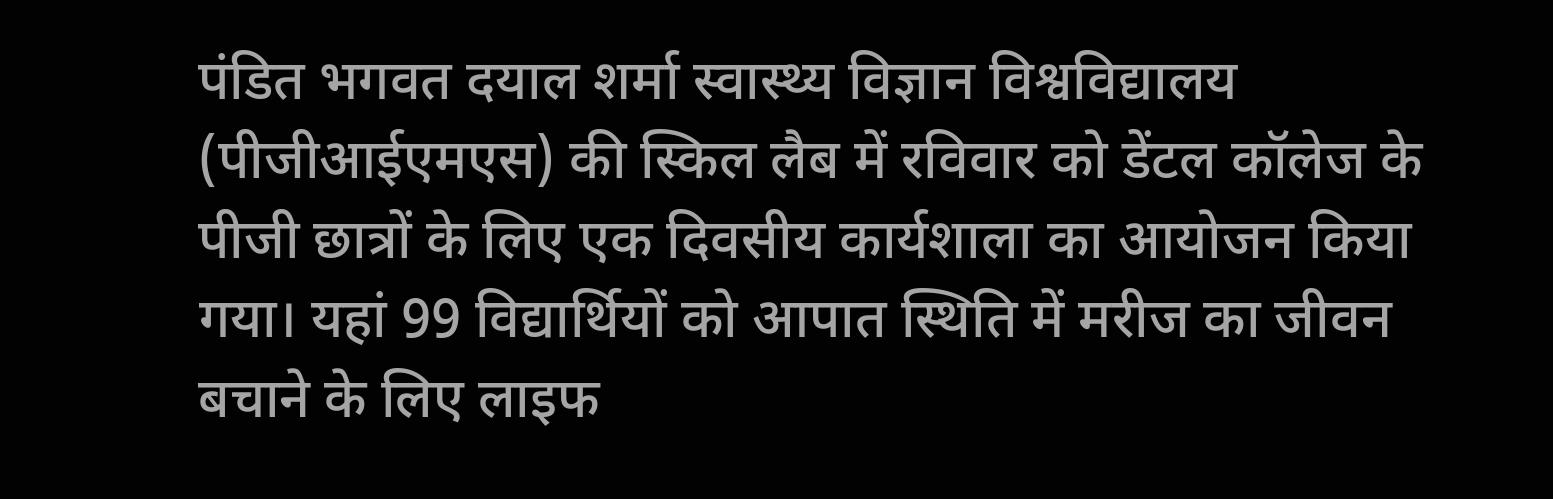पंडित भगवत दयाल शर्मा स्वास्थ्य विज्ञान विश्वविद्यालय (पीजीआईएमएस) की स्किल लैब में रविवार को डेंटल कॉलेज के पीजी छात्रों के लिए एक दिवसीय कार्यशाला का आयोजन किया गया। यहां 99 विद्यार्थियों को आपात स्थिति में मरीज का जीवन बचाने के लिए लाइफ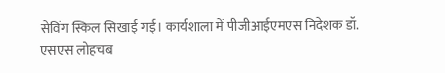सेविंग स्किल सिखाई गई। कार्यशाला में पीजीआईएमएस निदेशक डॉ. एसएस लोहचब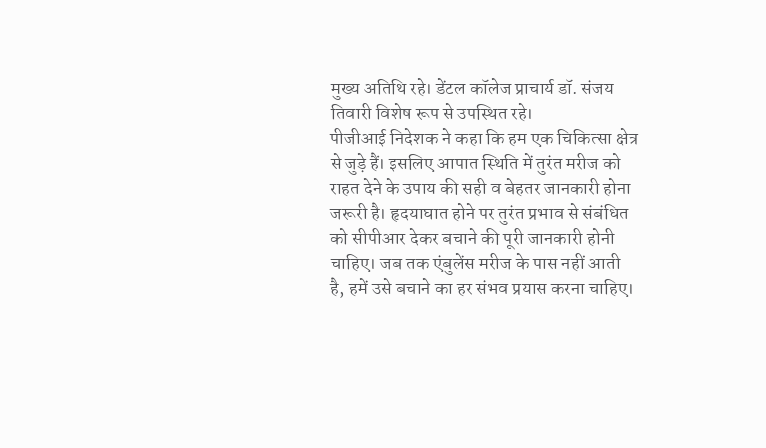मुख्य अतिथि रहे। डेंटल कॉलेज प्राचार्य डॉ. संजय तिवारी विशेष रूप से उपस्थित रहे।
पीजीआई निदेशक ने कहा कि हम एक चिकित्सा क्षेत्र से जुड़े हैं। इसलिए आपात स्थिति में तुरंत मरीज को राहत देने के उपाय की सही व बेहतर जानकारी होना जरूरी है। हृदयाघात होने पर तुरंत प्रभाव से संबंधित को सीपीआर देकर बचाने की पूरी जानकारी होनी चाहिए। जब तक एंबुलेंस मरीज के पास नहीं आती है, हमें उसे बचाने का हर संभव प्रयास करना चाहिए।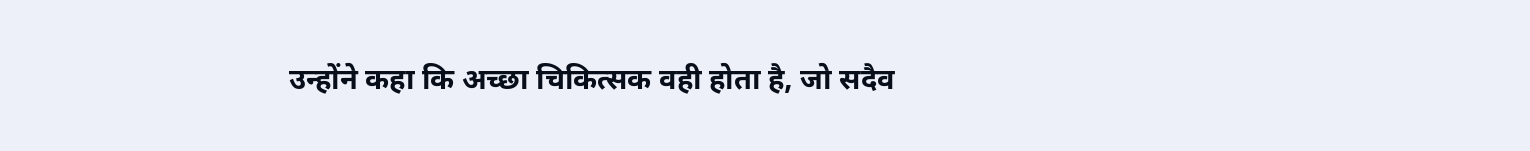उन्होंने कहा कि अच्छा चिकित्सक वही होता है, जो सदैव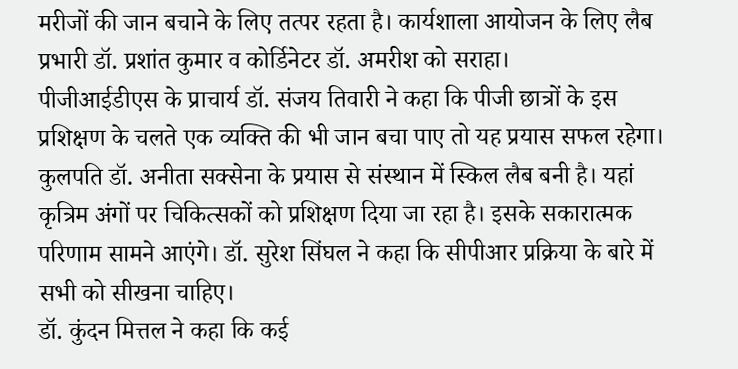मरीजों की जान बचाने के लिए तत्पर रहता है। कार्यशाला आयोजन के लिए लैब प्रभारी डॉ. प्रशांत कुमार व कोर्डिनेटर डॉ. अमरीश को सराहा।
पीजीआईडीएस के प्राचार्य डॉ. संजय तिवारी ने कहा कि पीजी छात्रों के इस प्रशिक्षण के चलते एक व्यक्ति की भी जान बचा पाए तो यह प्रयास सफल रहेगा। कुलपति डॉ. अनीता सक्सेना के प्रयास से संस्थान में स्किल लैब बनी है। यहां कृत्रिम अंगों पर चिकित्सकों को प्रशिक्षण दिया जा रहा है। इसके सकारात्मक परिणाम सामने आएंगे। डॉ. सुरेश सिंघल ने कहा कि सीपीआर प्रक्रिया के बारे में सभी को सीखना चाहिए।
डॉ. कुंदन मित्तल ने कहा कि कई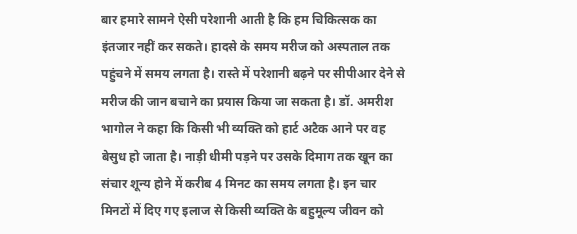बार हमारे सामने ऐसी परेशानी आती है कि हम चिकित्सक का इंतजार नहीं कर सकते। हादसे के समय मरीज को अस्पताल तक पहुंचने में समय लगता है। रास्ते में परेशानी बढ़ने पर सीपीआर देने से मरीज की जान बचाने का प्रयास किया जा सकता है। डॉ. अमरीश भागोल ने कहा कि किसी भी व्यक्ति को हार्ट अटैक आने पर वह बेसुध हो जाता है। नाड़ी धीमी पड़ने पर उसके दिमाग तक खून का संचार शून्य होने में करीब 4 मिनट का समय लगता है। इन चार मिनटों में दिए गए इलाज से किसी व्यक्ति के बहुमूल्य जीवन को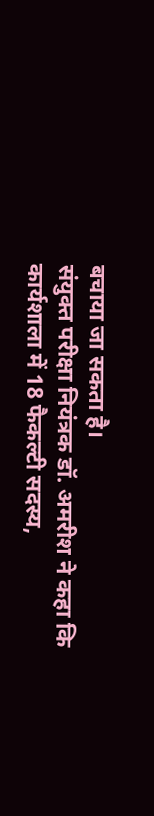बचाया जा सकता है।
संयुक्त परीक्षा नियंत्रक डॉ. अमरीश ने कहा कि कार्यशाला में 18 फैकल्टी सदस्य,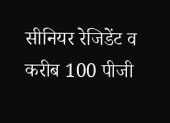सीनियर रेजिडेंट व करीब 100 पीजी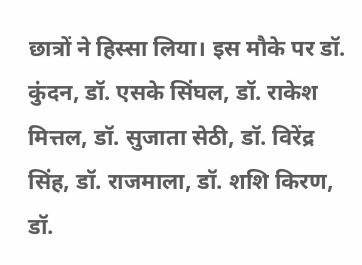छात्रों ने हिस्सा लिया। इस मौके पर डॉ. कुंदन, डॉ. एसके सिंघल, डॉ. राकेश मित्तल, डॉ. सुजाता सेठी, डॉ. विरेंद्र सिंह, डॉ. राजमाला, डॉ. शशि किरण, डॉ.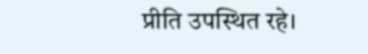प्रीति उपस्थित रहे।